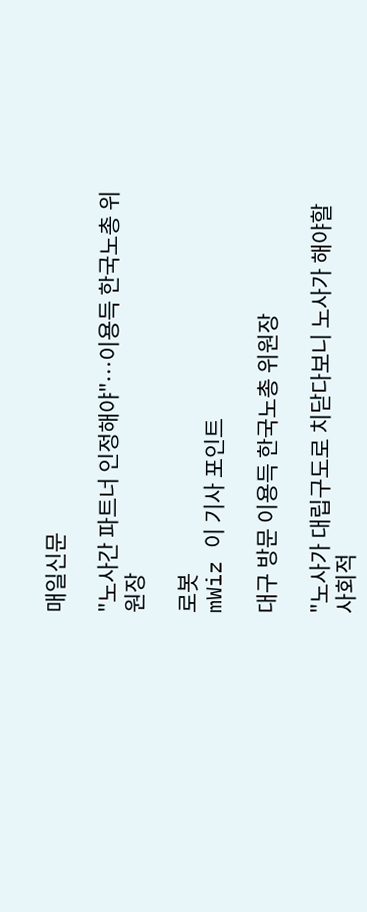매일신문

"노사간 파트너 인정해야"…이용득 한국노총 위원장

로봇
mWiz 이 기사 포인트

대구 방문 이용득 한국노총 위원장

"노사가 대립구도로 치닫다보니 노사가 해야할 사회적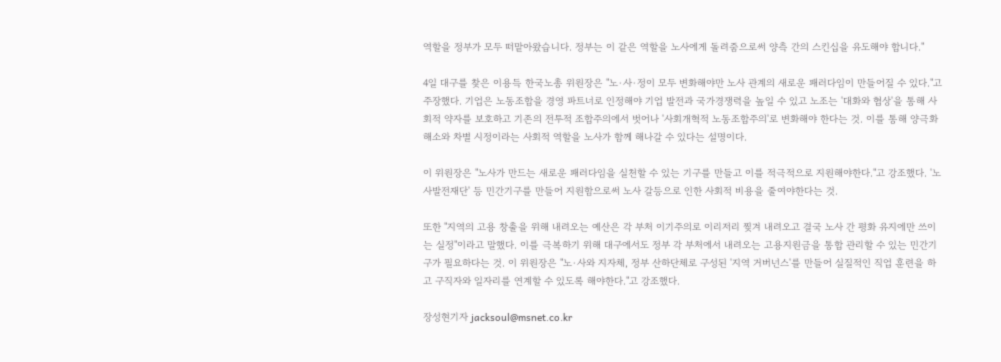역할을 정부가 모두 떠맡아왔습니다. 정부는 이 같은 역할을 노사에게 돌려줌으로써 양측 간의 스킨십을 유도해야 합니다."

4일 대구를 찾은 이용득 한국노총 위원장은 "노·사·정이 모두 변화해야만 노사 관계의 새로운 패러다임이 만들어질 수 있다."고 주장했다. 기업은 노동조합을 경영 파트너로 인정해야 기업 발전과 국가경쟁력을 높일 수 있고 노조는 '대화와 협상'을 통해 사회적 약자를 보호하고 기존의 전투적 조합주의에서 벗어나 '사회개혁적 노동조합주의'로 변화해야 한다는 것. 이를 통해 양극화 해소와 차별 시정이라는 사회적 역할을 노사가 함께 해나갈 수 있다는 설명이다.

이 위원장은 "노사가 만드는 새로운 패러다임을 실천할 수 있는 기구를 만들고 이를 적극적으로 지원해야한다."고 강조했다. '노사발전재단' 등 민간기구를 만들어 지원함으로써 노사 갈등으로 인한 사회적 비용을 줄여야한다는 것.

또한 "지역의 고용 창출을 위해 내려오는 예산은 각 부처 이기주의로 이리저리 찢겨 내려오고 결국 노사 간 평화 유지에만 쓰이는 실정"이라고 말했다. 이를 극복하기 위해 대구에서도 정부 각 부처에서 내려오는 고용지원금을 통합 관리할 수 있는 민간기구가 필요하다는 것. 이 위원장은 "노·사와 지자체, 정부 산하단체로 구성된 '지역 거버넌스'를 만들어 실질적인 직업 훈련을 하고 구직자와 일자리를 연계할 수 있도록 해야한다."고 강조했다.

장성현기자 jacksoul@msnet.co.kr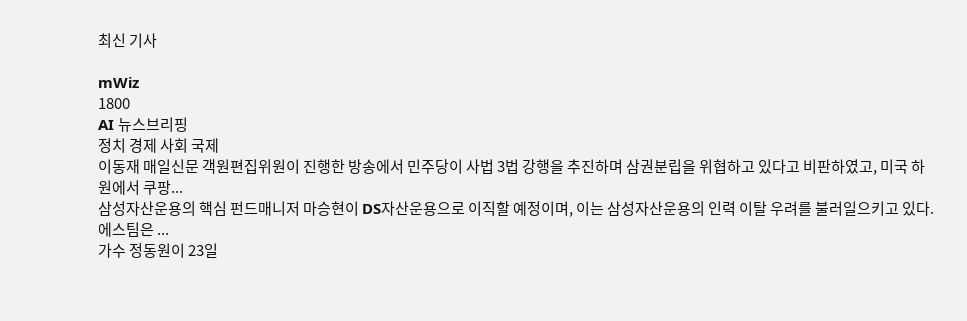최신 기사

mWiz
1800
AI 뉴스브리핑
정치 경제 사회 국제
이동재 매일신문 객원편집위원이 진행한 방송에서 민주당이 사법 3법 강행을 추진하며 삼권분립을 위협하고 있다고 비판하였고, 미국 하원에서 쿠팡...
삼성자산운용의 핵심 펀드매니저 마승현이 DS자산운용으로 이직할 예정이며, 이는 삼성자산운용의 인력 이탈 우려를 불러일으키고 있다. 에스팀은 ...
가수 정동원이 23일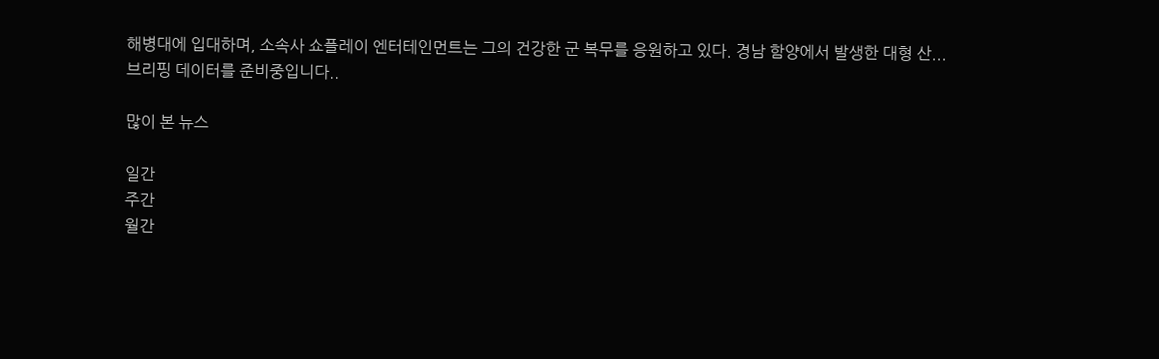해병대에 입대하며, 소속사 쇼플레이 엔터테인먼트는 그의 건강한 군 복무를 응원하고 있다. 경남 함양에서 발생한 대형 산...
브리핑 데이터를 준비중입니다..

많이 본 뉴스

일간
주간
월간